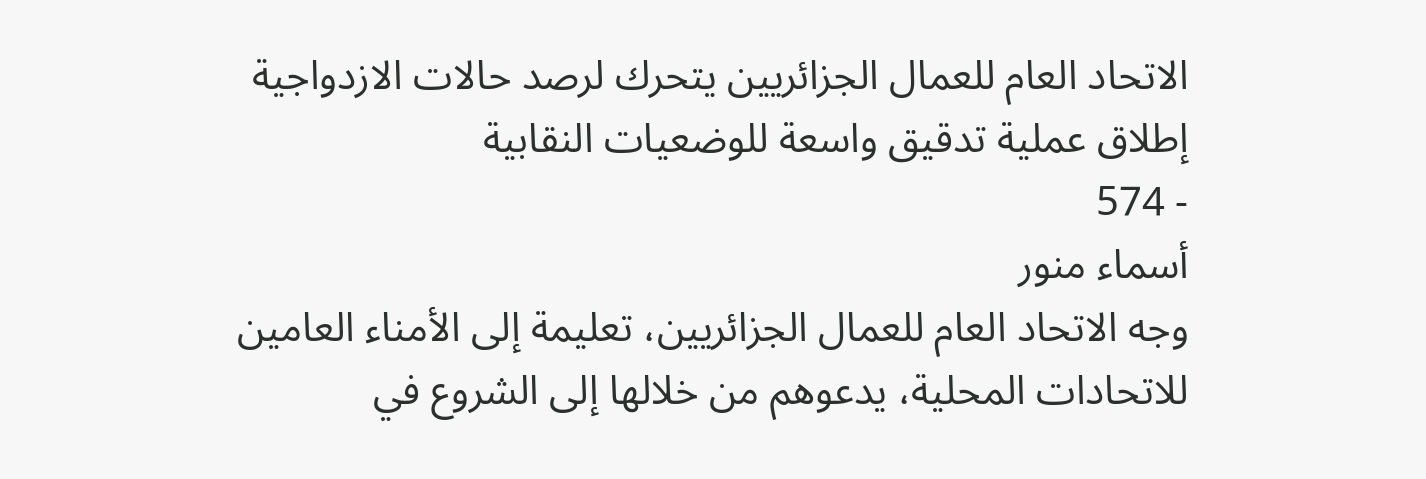الاتحاد العام للعمال الجزائريين يتحرك لرصد حالات الازدواجية
إطلاق عملية تدقيق واسعة للوضعيات النقابية
- 574
أسماء منور
وجه الاتحاد العام للعمال الجزائريين، تعليمة إلى الأمناء العامين للاتحادات المحلية، يدعوهم من خلالها إلى الشروع في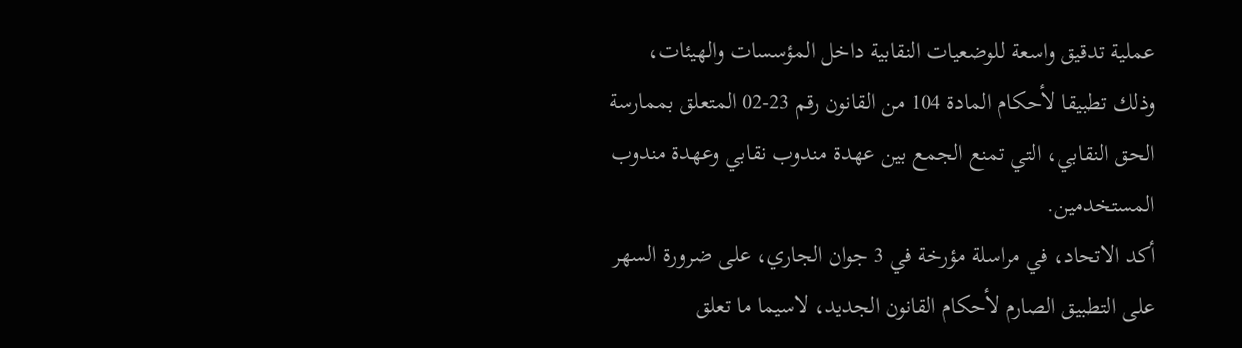عملية تدقيق واسعة للوضعيات النقابية داخل المؤسسات والهيئات، وذلك تطبيقا لأحكام المادة 104 من القانون رقم 23-02 المتعلق بممارسة الحق النقابي، التي تمنع الجمع بين عهدة مندوب نقابي وعهدة مندوب المستخدمين.
أكد الاتحاد، في مراسلة مؤرخة في 3 جوان الجاري، على ضرورة السهر على التطبيق الصارم لأحكام القانون الجديد، لاسيما ما تعلق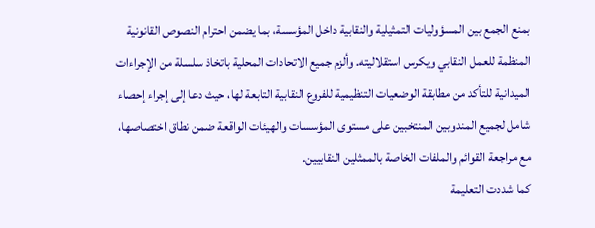بمنع الجمع بين المسؤوليات التمثيلية والنقابية داخل المؤسسة، بما يضمن احترام النصوص القانونية المنظمة للعمل النقابي ويكرس استقلاليته. وألزم جميع الاتحادات المحلية باتخاذ سلسلة من الإجراءات الميدانية للتأكد من مطابقة الوضعيات التنظيمية للفروع النقابية التابعة لها، حيث دعا إلى إجراء إحصاء شامل لجميع المندوبين المنتخبين على مستوى المؤسسات والهيئات الواقعة ضمن نطاق اختصاصها، مع مراجعة القوائم والملفات الخاصة بالممثلين النقابيين.
كما شددت التعليمة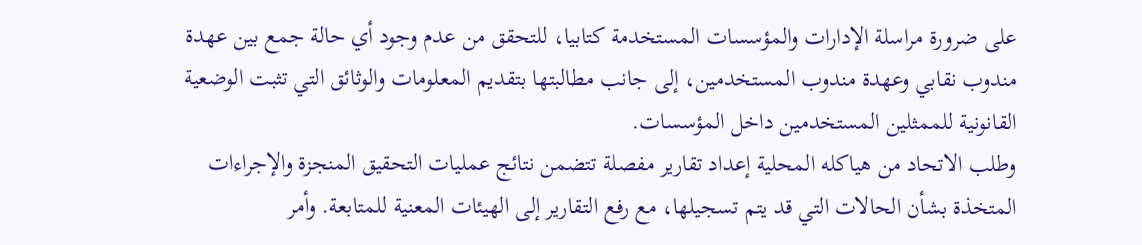على ضرورة مراسلة الإدارات والمؤسسات المستخدمة كتابيا، للتحقق من عدم وجود أي حالة جمع بين عهدة مندوب نقابي وعهدة مندوب المستخدمين، إلى جانب مطالبتها بتقديم المعلومات والوثائق التي تثبت الوضعية القانونية للممثلين المستخدمين داخل المؤسسات.
وطلب الاتحاد من هياكله المحلية إعداد تقارير مفصلة تتضمن نتائج عمليات التحقيق المنجزة والإجراءات المتخذة بشأن الحالات التي قد يتم تسجيلها، مع رفع التقارير إلى الهيئات المعنية للمتابعة. وأمر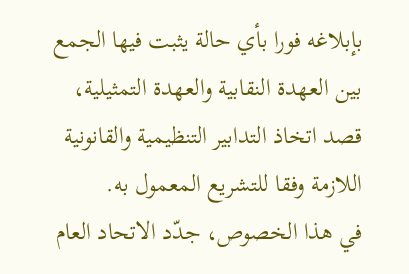بإبلاغه فورا بأي حالة يثبت فيها الجمع بين العهدة النقابية والعهدة التمثيلية، قصد اتخاذ التدابير التنظيمية والقانونية اللازمة وفقا للتشريع المعمول به.
في هذا الخصوص، جدّد الاتحاد العام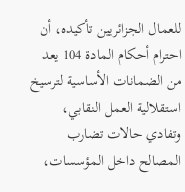للعمال الجزائريين تأكيده، أن احترام أحكام المادة 104 يعد من الضمانات الأساسية لترسيخ استقلالية العمل النقابي، وتفادي حالات تضارب المصالح داخل المؤسسات،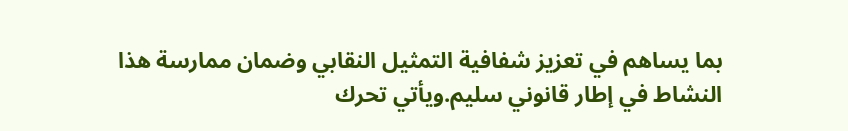بما يساهم في تعزيز شفافية التمثيل النقابي وضمان ممارسة هذا النشاط في إطار قانوني سليم.ويأتي تحرك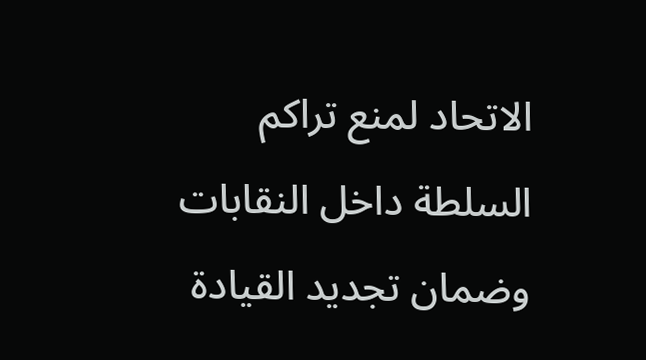الاتحاد لمنع تراكم السلطة داخل النقابات وضمان تجديد القيادة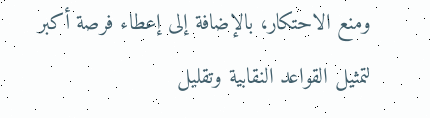ومنع الاحتكار، بالإضافة إلى إعطاء فرصة أكبر لتمثيل القواعد النقابية وتقليل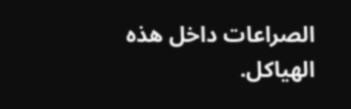الصراعات داخل هذه الهياكل.